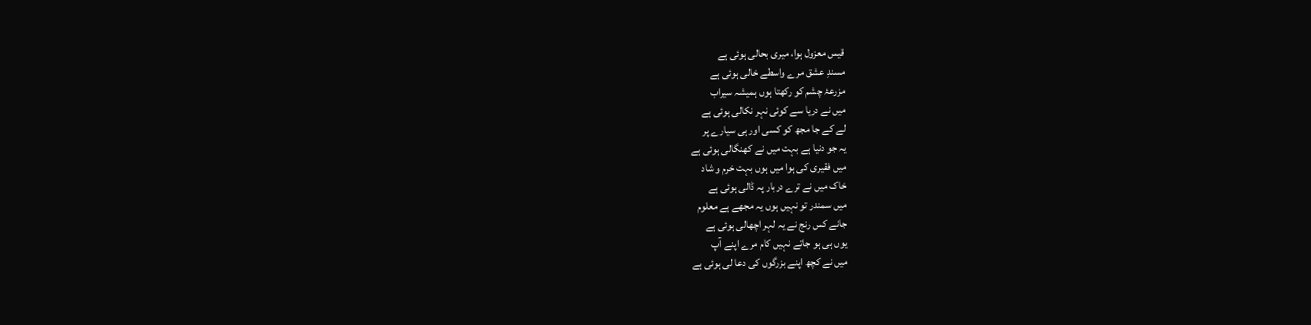قیس معزول ہوا، میری بحالی ہوئی ہے
مسندِ عشق مرے واسطے خالی ہوئی ہے
مزرعۂ چشم کو رکھتا ہوں ہمیشہ سیراب
میں نے دریا سے کوئی نہر نکالی ہوئی ہے
لے کے جا مجھ کو کسی اور ہی سیارے پر
یہ جو دنیا ہے بہت میں نے کھنگالی ہوئی ہے
میں فقیری کی ہوا میں ہوں بہت خرم و شاد
خاک میں نے ترے دربار پہ ڈالی ہوئی ہے
میں سمندر تو نہیں ہوں یہ مجھے ہے معلوم
جانے کس رنج نے یہ لہر اچھالی ہوئی ہے
یوں ہی ہو جاتے نہیں کام مرے اپنے آپ
میں نے کچھ اپنے بزرگوں کی دعا لی ہوئی ہے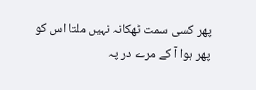پھر کسی سمت ٹھکانہ نہیں ملتا اس کو
پھر ہوا آ کے مرے در پہ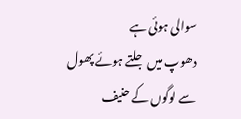سوالی ہوئی ہے
دھوپ میں جلتے ہوئے پھول سے لوگوں کے حنیف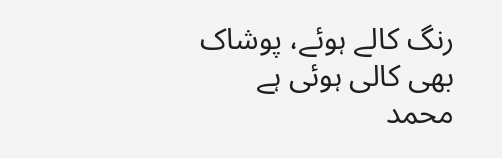رنگ کالے ہوئے، پوشاک بھی کالی ہوئی ہے
محمد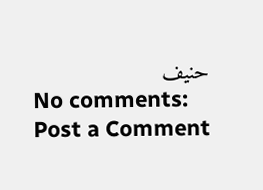حنیف
No comments:
Post a Comment